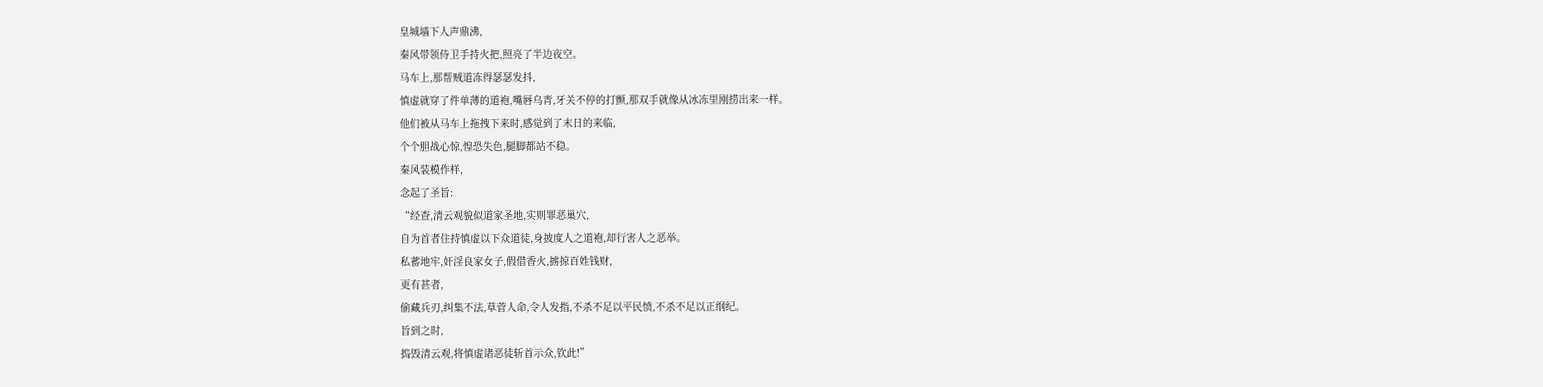皇城墙下人声鼎沸,
秦风带领侍卫手持火把,照亮了半边夜空。
马车上,那帮贼道冻得瑟瑟发抖,
慎虚就穿了件单薄的道袍,嘴唇乌青,牙关不停的打颤,那双手就像从冰冻里刚捞出来一样。
他们被从马车上拖拽下来时,感觉到了末日的来临,
个个胆战心惊,惶恐失色,腿脚都站不稳。
秦风装模作样,
念起了圣旨:
“经查,清云观貌似道家圣地,实则罪恶巢穴,
自为首者住持慎虚以下众道徒,身披度人之道袍,却行害人之恶举。
私蓄地牢,奸淫良家女子,假借香火,掳掠百姓钱财,
更有甚者,
偷藏兵刃,纠集不法,草菅人命,令人发指,不杀不足以平民愤,不杀不足以正纲纪。
旨到之时,
捣毁清云观,将慎虚诸恶徒斩首示众,钦此!”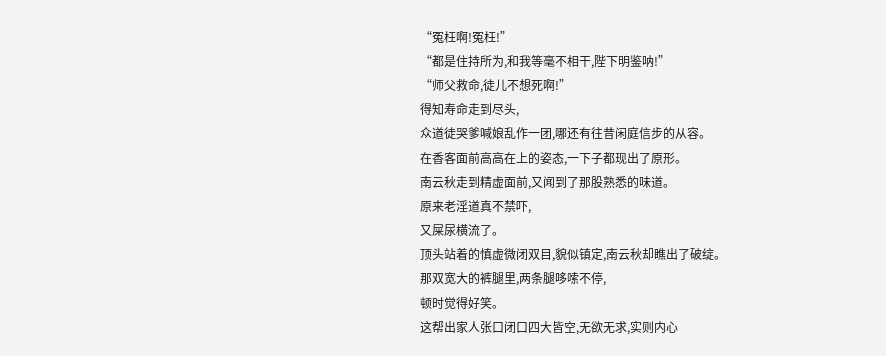“冤枉啊!冤枉!”
“都是住持所为,和我等毫不相干,陛下明鉴呐!”
“师父救命,徒儿不想死啊!”
得知寿命走到尽头,
众道徒哭爹喊娘乱作一团,哪还有往昔闲庭信步的从容。
在香客面前高高在上的姿态,一下子都现出了原形。
南云秋走到精虚面前,又闻到了那股熟悉的味道。
原来老淫道真不禁吓,
又屎尿横流了。
顶头站着的慎虚微闭双目,貌似镇定,南云秋却瞧出了破绽。
那双宽大的裤腿里,两条腿哆嗦不停,
顿时觉得好笑。
这帮出家人张口闭口四大皆空,无欲无求,实则内心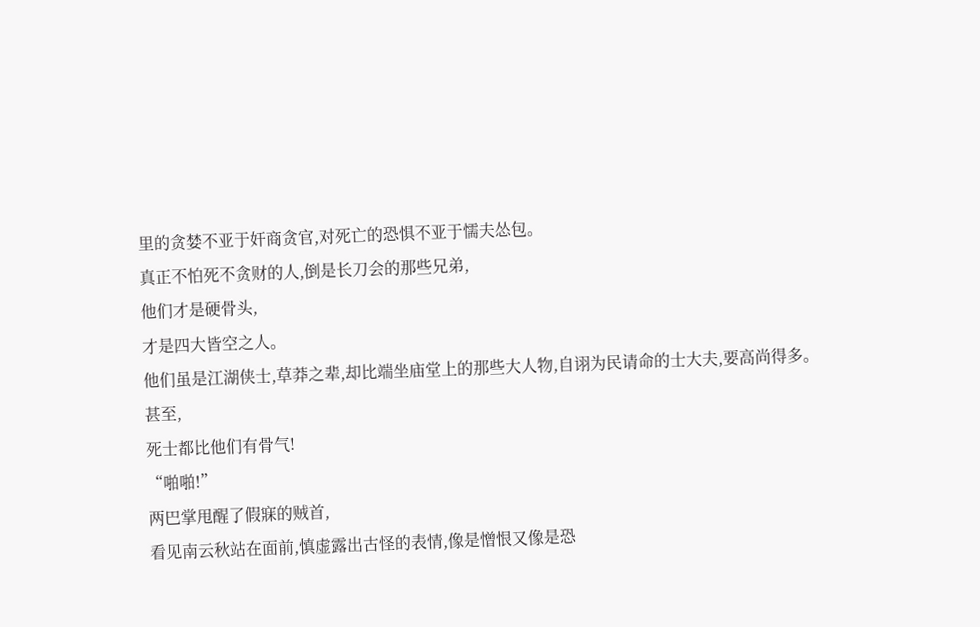里的贪婪不亚于奸商贪官,对死亡的恐惧不亚于懦夫怂包。
真正不怕死不贪财的人,倒是长刀会的那些兄弟,
他们才是硬骨头,
才是四大皆空之人。
他们虽是江湖侠士,草莽之辈,却比端坐庙堂上的那些大人物,自诩为民请命的士大夫,要高尚得多。
甚至,
死士都比他们有骨气!
“啪啪!”
两巴掌甩醒了假寐的贼首,
看见南云秋站在面前,慎虚露出古怪的表情,像是憎恨又像是恐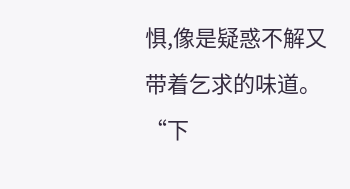惧,像是疑惑不解又带着乞求的味道。
“下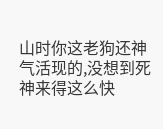山时你这老狗还神气活现的,没想到死神来得这么快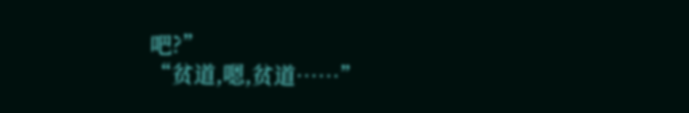吧?”
“贫道,嗯,贫道……”